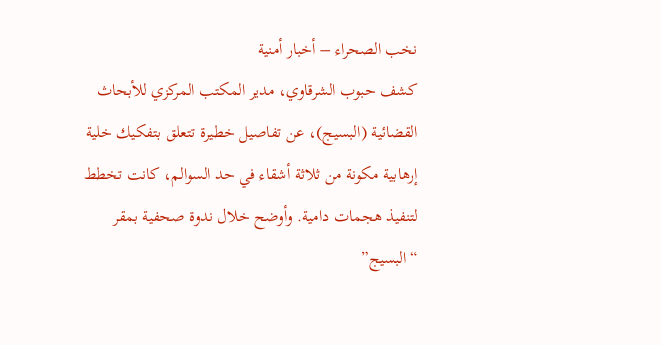نخب الصحراء – أخبار أمنية
كشف حبوب الشرقاوي، مدير المكتب المركزي للأبحاث القضائية (البسيج)، عن تفاصيل خطيرة تتعلق بتفكيك خلية إرهابية مكونة من ثلاثة أشقاء في حد السوالم، كانت تخطط لتنفيذ هجمات دامية. وأوضح خلال ندوة صحفية بمقر “البسيج”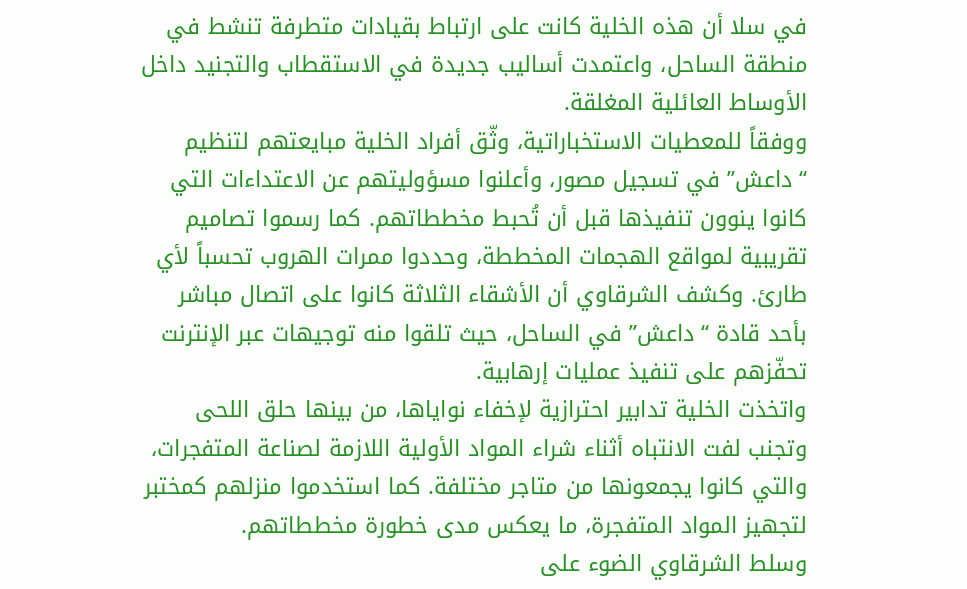في سلا أن هذه الخلية كانت على ارتباط بقيادات متطرفة تنشط في منطقة الساحل، واعتمدت أساليب جديدة في الاستقطاب والتجنيد داخل الأوساط العائلية المغلقة.
ووفقاً للمعطيات الاستخباراتية، وثّق أفراد الخلية مبايعتهم لتنظيم “داعش” في تسجيل مصور، وأعلنوا مسؤوليتهم عن الاعتداءات التي كانوا ينوون تنفيذها قبل أن تُحبط مخططاتهم. كما رسموا تصاميم تقريبية لمواقع الهجمات المخططة، وحددوا ممرات الهروب تحسباً لأي طارئ. وكشف الشرقاوي أن الأشقاء الثلاثة كانوا على اتصال مباشر بأحد قادة “داعش” في الساحل، حيث تلقوا منه توجيهات عبر الإنترنت تحفّزهم على تنفيذ عمليات إرهابية.
واتخذت الخلية تدابير احترازية لإخفاء نواياها، من بينها حلق اللحى وتجنب لفت الانتباه أثناء شراء المواد الأولية اللازمة لصناعة المتفجرات، والتي كانوا يجمعونها من متاجر مختلفة. كما استخدموا منزلهم كمختبر لتجهيز المواد المتفجرة، ما يعكس مدى خطورة مخططاتهم.
وسلط الشرقاوي الضوء على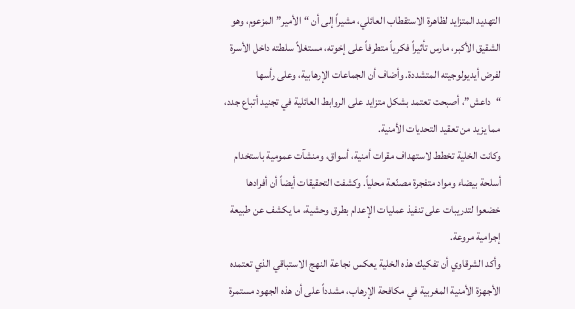التهديد المتزايد لظاهرة الاستقطاب العائلي، مشيراً إلى أن “الأمير” المزعوم، وهو الشقيق الأكبر، مارس تأثيراً فكرياً متطرفاً على إخوته، مستغلاً سلطته داخل الأسرة لفرض أيديولوجيته المتشددة. وأضاف أن الجماعات الإرهابية، وعلى رأسها “داعش”، أصبحت تعتمد بشكل متزايد على الروابط العائلية في تجنيد أتباع جدد، مما يزيد من تعقيد التحديات الأمنية.
وكانت الخلية تخطط لاستهداف مقرات أمنية، أسواق، ومنشآت عمومية باستخدام أسلحة بيضاء ومواد متفجرة مصنّعة محلياً. وكشفت التحقيقات أيضاً أن أفرادها خضعوا لتدريبات على تنفيذ عمليات الإعدام بطرق وحشية، ما يكشف عن طبيعة إجرامية مروعة.
وأكد الشرقاوي أن تفكيك هذه الخلية يعكس نجاعة النهج الاستباقي الذي تعتمده الأجهزة الأمنية المغربية في مكافحة الإرهاب، مشدداً على أن هذه الجهود مستمرة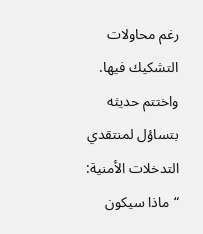رغم محاولات التشكيك فيها. واختتم حديثه بتساؤل لمنتقدي التدخلات الأمنية: “ماذا سيكون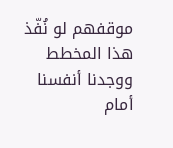موقفهم لو نُفّذ هذا المخطط ووجدنا أنفسنا أمام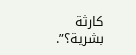كارثة بشرية؟”.